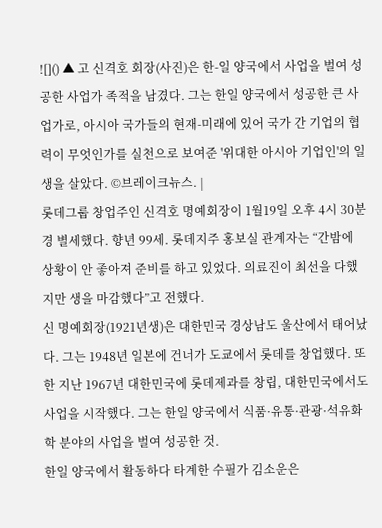![]() ▲ 고 신격호 회장(사진)은 한-일 양국에서 사업을 벌여 성공한 사업가 족적을 남겼다. 그는 한일 양국에서 성공한 큰 사업가로, 아시아 국가들의 현재-미래에 있어 국가 간 기업의 협력이 무엇인가를 실천으로 보여준 '위대한 아시아 기업인'의 일생을 살았다. ©브레이크뉴스. |
롯데그룹 창업주인 신격호 명예회장이 1월19일 오후 4시 30분경 별세했다. 향년 99세. 롯데지주 홍보실 관계자는 “간밤에 상황이 안 좋아져 준비를 하고 있었다. 의료진이 최선을 다했지만 생을 마감했다”고 전했다.
신 명예회장(1921년생)은 대한민국 경상남도 울산에서 태어났다. 그는 1948년 일본에 건너가 도쿄에서 롯데를 창업했다. 또한 지난 1967년 대한민국에 롯데제과를 창립, 대한민국에서도 사업을 시작했다. 그는 한일 양국에서 식품·유통·관광·석유화학 분야의 사업을 벌여 성공한 것.
한일 양국에서 활동하다 타계한 수필가 김소운은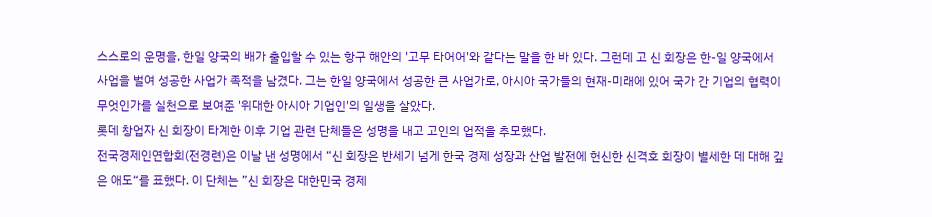스스로의 운명을, 한일 양국의 배가 출입할 수 있는 항구 해안의 '고무 타어어'와 같다는 말을 한 바 있다. 그런데 고 신 회장은 한-일 양국에서 사업을 벌여 성공한 사업가 족적을 남겼다. 그는 한일 양국에서 성공한 큰 사업가로, 아시아 국가들의 현재-미래에 있어 국가 간 기업의 협력이 무엇인가를 실천으로 보여준 '위대한 아시아 기업인'의 일생을 살았다.
롯데 창업자 신 회장이 타계한 이후 기업 관련 단체들은 성명을 내고 고인의 업적을 추모했다.
전국경제인연합회(전경련)은 이날 낸 성명에서 “신 회장은 반세기 넘게 한국 경제 성장과 산업 발전에 헌신한 신격호 회장이 별세한 데 대해 깊은 애도“를 표했다. 이 단체는 ”신 회장은 대한민국 경제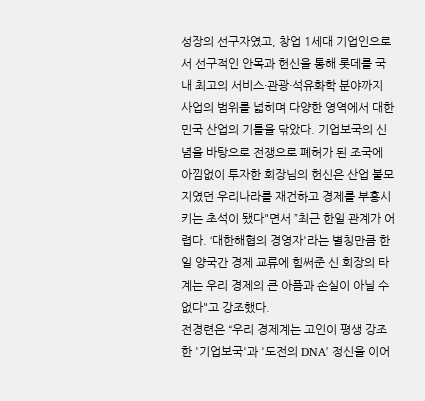성장의 선구자였고, 창업 1세대 기업인으로서 선구적인 안목과 헌신을 통해 롯데를 국내 최고의 서비스·관광·석유화학 분야까지 사업의 범위를 넓히며 다양한 영역에서 대한민국 산업의 기틀을 닦았다. 기업보국의 신념을 바탕으로 전쟁으로 폐허가 된 조국에 아낌없이 투자한 회장님의 헌신은 산업 불모지였던 우리나라를 재건하고 경제를 부흥시키는 초석이 됐다"면서 ”최근 한일 관계가 어렵다. ‘대한해협의 경영자'라는 별칭만큼 한일 양국간 경제 교류에 힘써준 신 회장의 타계는 우리 경제의 큰 아픔과 손실이 아닐 수 없다"고 강조했다.
전경련은 “우리 경제계는 고인이 평생 강조한 '기업보국'과 '도전의 DNA' 정신을 이어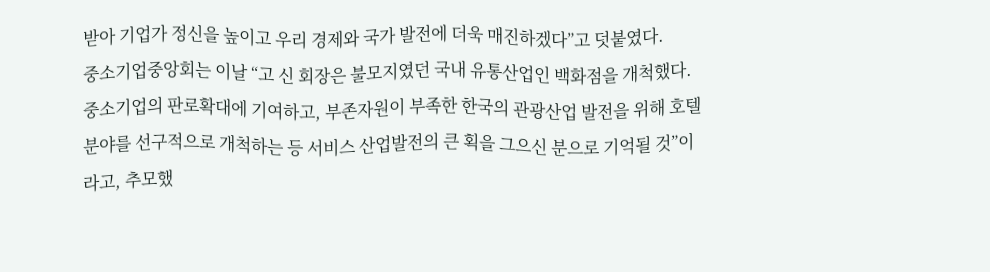받아 기업가 정신을 높이고 우리 경제와 국가 발전에 더욱 매진하겠다”고 덧붙였다.
중소기업중앙회는 이날 “고 신 회장은 불모지였던 국내 유통산업인 백화점을 개척했다. 중소기업의 판로확대에 기여하고, 부존자원이 부족한 한국의 관광산업 발전을 위해 호텔분야를 선구적으로 개척하는 등 서비스 산업발전의 큰 획을 그으신 분으로 기억될 것”이라고, 추모했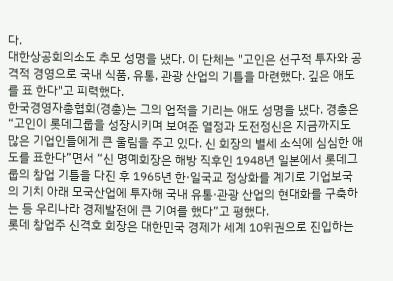다.
대한상공회의소도 추모 성명을 냈다. 이 단체는 "고인은 선구적 투자와 공격적 경영으로 국내 식품, 유통, 관광 산업의 기틀을 마련했다. 깊은 애도를 표 한다"고 피력했다.
한국경영자총협회(경총)는 그의 업적을 기리는 애도 성명을 냈다. 경총은 “고인이 롯데그룹을 성장시키며 보여준 열정과 도전정신은 지금까지도 많은 기업인들에게 큰 울림을 주고 있다. 신 회장의 별세 소식에 심심한 애도를 표한다”면서 “신 명예회장은 해방 직후인 1948년 일본에서 롯데그룹의 창업 기틀을 다진 후 1965년 한·일국교 정상화를 계기로 기업보국의 기치 아래 모국산업에 투자해 국내 유통·관광 산업의 현대화를 구축하는 등 우리나라 경제발전에 큰 기여를 했다”고 평했다.
롯데 창업주 신격호 회장은 대한민국 경제가 세계 10위권으로 진입하는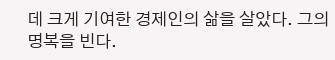데 크게 기여한 경제인의 삶을 살았다. 그의 명복을 빈다.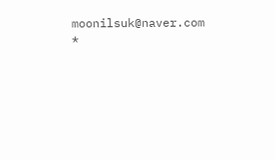moonilsuk@naver.com
*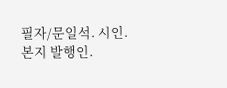필자/문일석. 시인. 본지 발행인.